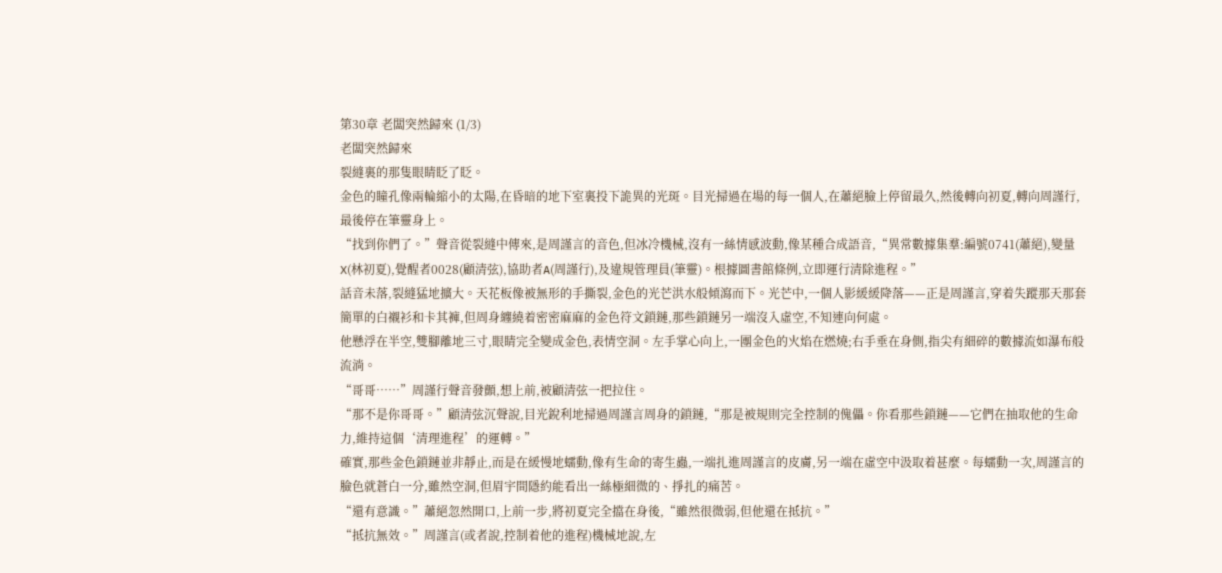第30章 老闆突然歸來 (1/3)
老闆突然歸來
裂縫裏的那隻眼睛眨了眨。
金色的瞳孔像兩輪縮小的太陽,在昏暗的地下室裏投下詭異的光斑。目光掃過在場的每一個人,在蕭絕臉上停留最久,然後轉向初夏,轉向周謹行,最後停在筆靈身上。
“找到你們了。”聲音從裂縫中傳來,是周謹言的音色,但冰冷機械,沒有一絲情感波動,像某種合成語音,“異常數據集羣:編號0741(蕭絕),變量X(林初夏),覺醒者0028(顧清弦),協助者A(周謹行),及違規管理員(筆靈)。根據圖書館條例,立即運行清除進程。”
話音未落,裂縫猛地擴大。天花板像被無形的手撕裂,金色的光芒洪水般傾瀉而下。光芒中,一個人影緩緩降落——正是周謹言,穿着失蹤那天那套簡單的白襯衫和卡其褲,但周身纏繞着密密麻麻的金色符文鎖鏈,那些鎖鏈另一端沒入虛空,不知連向何處。
他懸浮在半空,雙腳離地三寸,眼睛完全變成金色,表情空洞。左手掌心向上,一團金色的火焰在燃燒;右手垂在身側,指尖有細碎的數據流如瀑布般流淌。
“哥哥……”周謹行聲音發顫,想上前,被顧清弦一把拉住。
“那不是你哥哥。”顧清弦沉聲說,目光銳利地掃過周謹言周身的鎖鏈,“那是被規則完全控制的傀儡。你看那些鎖鏈——它們在抽取他的生命力,維持這個‘清理進程’的運轉。”
確實,那些金色鎖鏈並非靜止,而是在緩慢地蠕動,像有生命的寄生蟲,一端扎進周謹言的皮膚,另一端在虛空中汲取着甚麼。每蠕動一次,周謹言的臉色就蒼白一分,雖然空洞,但眉宇間隱約能看出一絲極細微的、掙扎的痛苦。
“還有意識。”蕭絕忽然開口,上前一步,將初夏完全擋在身後,“雖然很微弱,但他還在抵抗。”
“抵抗無效。”周謹言(或者說,控制着他的進程)機械地說,左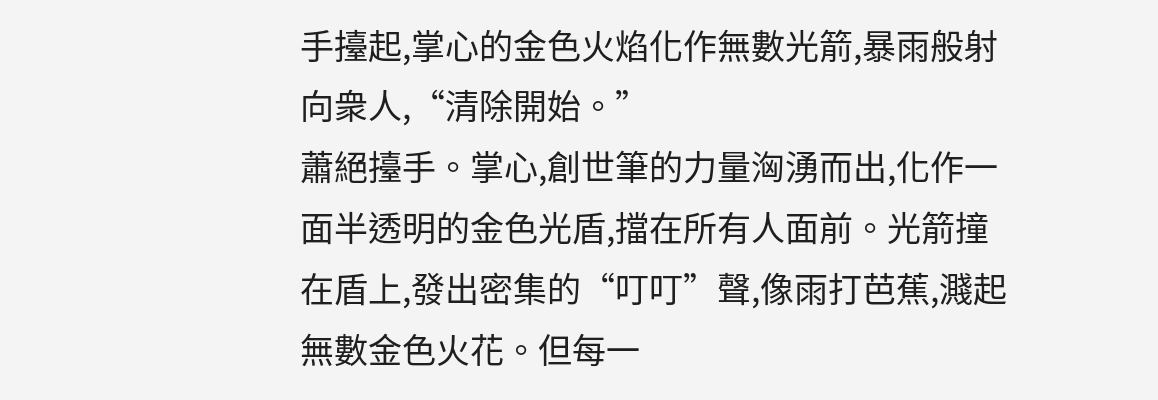手擡起,掌心的金色火焰化作無數光箭,暴雨般射向衆人,“清除開始。”
蕭絕擡手。掌心,創世筆的力量洶湧而出,化作一面半透明的金色光盾,擋在所有人面前。光箭撞在盾上,發出密集的“叮叮”聲,像雨打芭蕉,濺起無數金色火花。但每一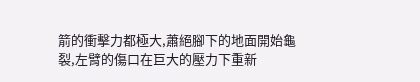箭的衝擊力都極大,蕭絕腳下的地面開始龜裂,左臂的傷口在巨大的壓力下重新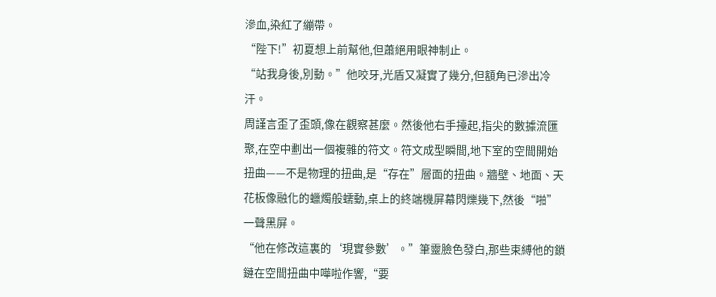滲血,染紅了繃帶。
“陛下!”初夏想上前幫他,但蕭絕用眼神制止。
“站我身後,別動。”他咬牙,光盾又凝實了幾分,但額角已滲出冷汗。
周謹言歪了歪頭,像在觀察甚麼。然後他右手擡起,指尖的數據流匯聚,在空中劃出一個複雜的符文。符文成型瞬間,地下室的空間開始扭曲——不是物理的扭曲,是“存在”層面的扭曲。牆壁、地面、天花板像融化的蠟燭般蠕動,桌上的終端機屏幕閃爍幾下,然後“啪”一聲黑屏。
“他在修改這裏的‘現實參數’。”筆靈臉色發白,那些束縛他的鎖鏈在空間扭曲中嘩啦作響,“要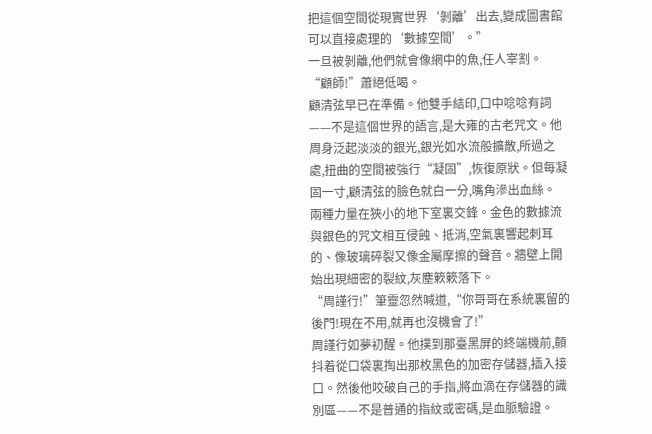把這個空間從現實世界‘剝離’出去,變成圖書館可以直接處理的‘數據空間’。”
一旦被剝離,他們就會像網中的魚,任人宰割。
“顧師!”蕭絕低喝。
顧清弦早已在準備。他雙手結印,口中唸唸有詞——不是這個世界的語言,是大雍的古老咒文。他周身泛起淡淡的銀光,銀光如水流般擴散,所過之處,扭曲的空間被強行“凝固”,恢復原狀。但每凝固一寸,顧清弦的臉色就白一分,嘴角滲出血絲。
兩種力量在狹小的地下室裏交鋒。金色的數據流與銀色的咒文相互侵蝕、抵消,空氣裏響起刺耳的、像玻璃碎裂又像金屬摩擦的聲音。牆壁上開始出現細密的裂紋,灰塵簌簌落下。
“周謹行!”筆靈忽然喊道,“你哥哥在系統裏留的後門!現在不用,就再也沒機會了!”
周謹行如夢初醒。他撲到那臺黑屏的終端機前,顫抖着從口袋裏掏出那枚黑色的加密存儲器,插入接口。然後他咬破自己的手指,將血滴在存儲器的識別區——不是普通的指紋或密碼,是血脈驗證。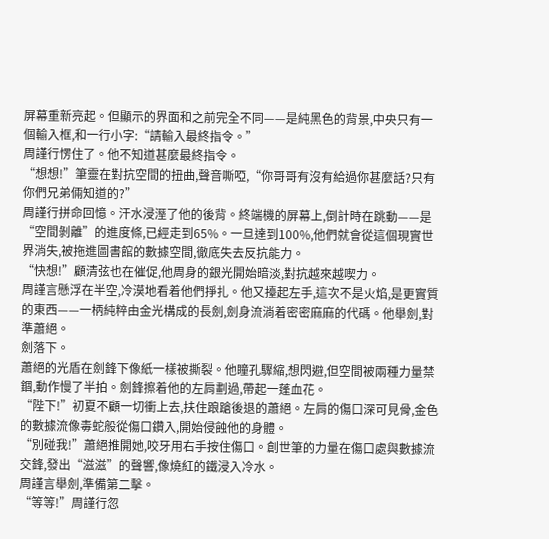屏幕重新亮起。但顯示的界面和之前完全不同——是純黑色的背景,中央只有一個輸入框,和一行小字:“請輸入最終指令。”
周謹行愣住了。他不知道甚麼最終指令。
“想想!”筆靈在對抗空間的扭曲,聲音嘶啞,“你哥哥有沒有給過你甚麼話?只有你們兄弟倆知道的?”
周謹行拼命回憶。汗水浸溼了他的後背。終端機的屏幕上,倒計時在跳動——是“空間剝離”的進度條,已經走到65%。一旦達到100%,他們就會從這個現實世界消失,被拖進圖書館的數據空間,徹底失去反抗能力。
“快想!”顧清弦也在催促,他周身的銀光開始暗淡,對抗越來越喫力。
周謹言懸浮在半空,冷漠地看着他們掙扎。他又擡起左手,這次不是火焰,是更實質的東西——一柄純粹由金光構成的長劍,劍身流淌着密密麻麻的代碼。他舉劍,對準蕭絕。
劍落下。
蕭絕的光盾在劍鋒下像紙一樣被撕裂。他瞳孔驟縮,想閃避,但空間被兩種力量禁錮,動作慢了半拍。劍鋒擦着他的左肩劃過,帶起一蓬血花。
“陛下!”初夏不顧一切衝上去,扶住踉蹌後退的蕭絕。左肩的傷口深可見骨,金色的數據流像毒蛇般從傷口鑽入,開始侵蝕他的身體。
“別碰我!”蕭絕推開她,咬牙用右手按住傷口。創世筆的力量在傷口處與數據流交鋒,發出“滋滋”的聲響,像燒紅的鐵浸入冷水。
周謹言舉劍,準備第二擊。
“等等!”周謹行忽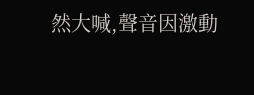然大喊,聲音因激動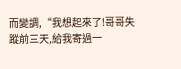而變調,“我想起來了!哥哥失蹤前三天,給我寄過一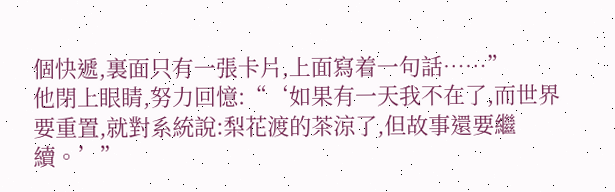個快遞,裏面只有一張卡片,上面寫着一句話……”
他閉上眼睛,努力回憶:“‘如果有一天我不在了,而世界要重置,就對系統說:梨花渡的茶涼了,但故事還要繼續。’”